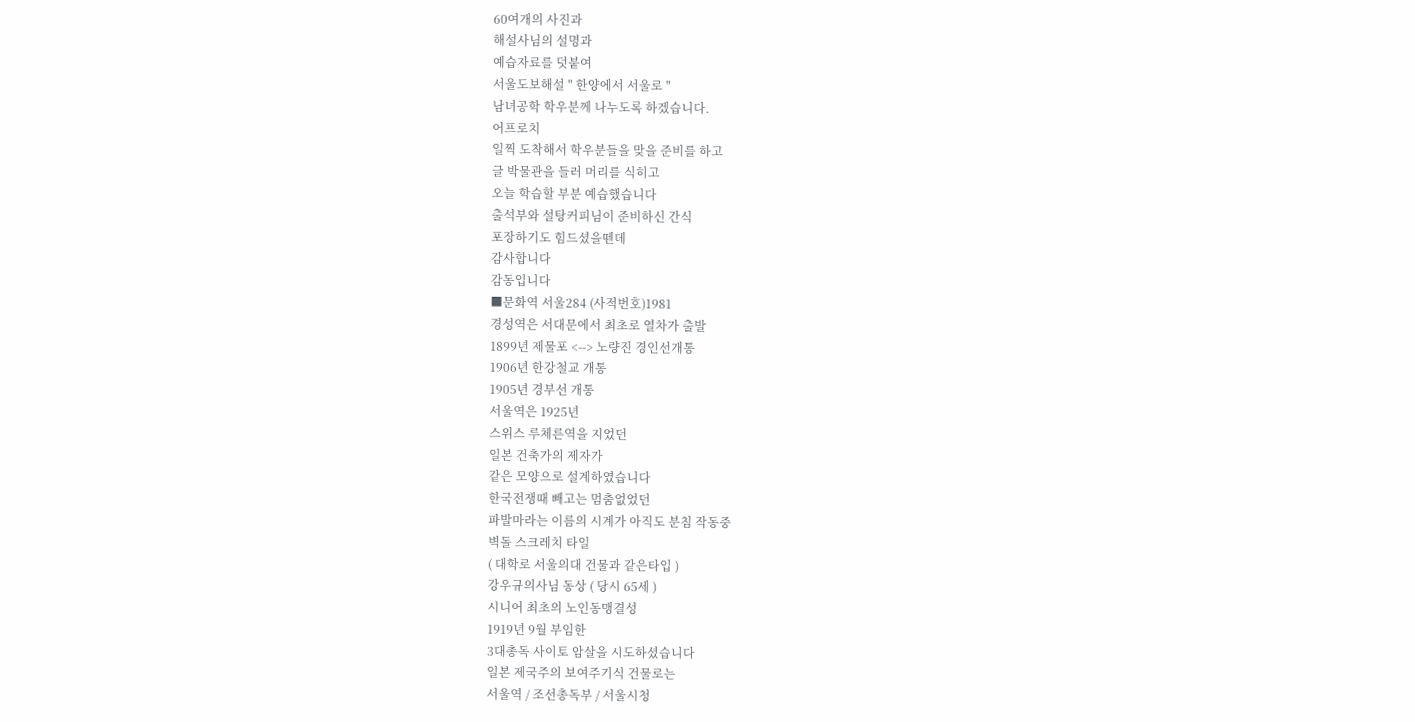60여개의 사진과
해설사님의 설명과
예습자료를 덧붙여
서울도보해설 " 한양에서 서울로 "
남녀공학 학우분께 나누도록 하겠습니다.
어프로치
일찍 도착해서 학우분들을 맞을 준비를 하고
글 박물관을 들러 머리를 식히고
오늘 학습할 부분 예습했습니다
출석부와 설탕커피님이 준비하신 간식
포장하기도 힘드셨을뗀데
감사합니다
감동입니다
■문화역 서울284 (사적번호)1981
경성역은 서대문에서 최초로 열차가 출발
1899년 제물포 <--> 노량진 경인선개통
1906년 한강철교 개통
1905년 경부선 개통
서울역은 1925년
스위스 루체른역을 지었던
일본 건축가의 제자가
같은 모양으로 설계하였습니다
한국전쟁때 빼고는 멈춤없었던
파발마라는 이름의 시계가 아직도 분침 작동중
벽돌 스크레치 타일
( 대학로 서울의대 건물과 같은타입 )
강우규의사님 동상 ( 당시 65세 )
시니어 최초의 노인동맹결성
1919년 9월 부임한
3대총독 사이토 암살을 시도하셨습니다
일본 제국주의 보여주기식 건물로는
서울역 / 조선총독부 / 서울시청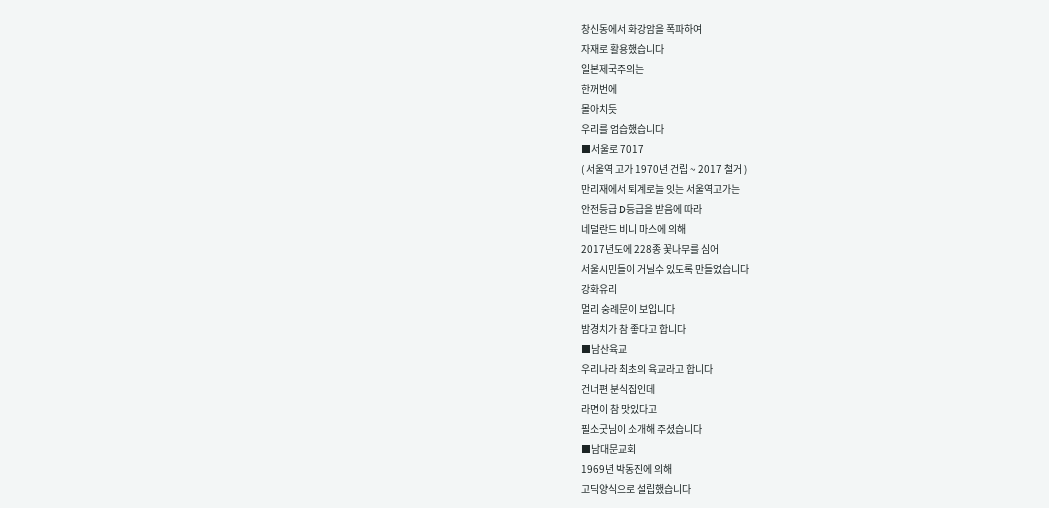창신동에서 화강암을 폭파하여
자재로 활용했습니다
일본제국주의는
한꺼번에
몰아치듯
우리를 엄습했습니다
■서울로 7017
( 서울역 고가 1970년 건립 ~ 2017 철거 )
만리재에서 퇴계로늘 잇는 서울역고가는
안전등급 D등급을 받음에 따라
네덜란드 비니 마스에 의해
2017년도에 228종 꽃나무를 심어
서울시민들이 거닐수 있도록 만들었습니다
강화유리
멀리 숭례문이 보입니다
밤경치가 참 좋다고 합니다
■남산육교
우리나라 최초의 육교라고 합니다
건너편 분식집인데
라면이 참 맛있다고
필소굿님이 소개해 주셨습니다
■남대문교회
1969년 박동진에 의해
고딕양식으로 설립했습니다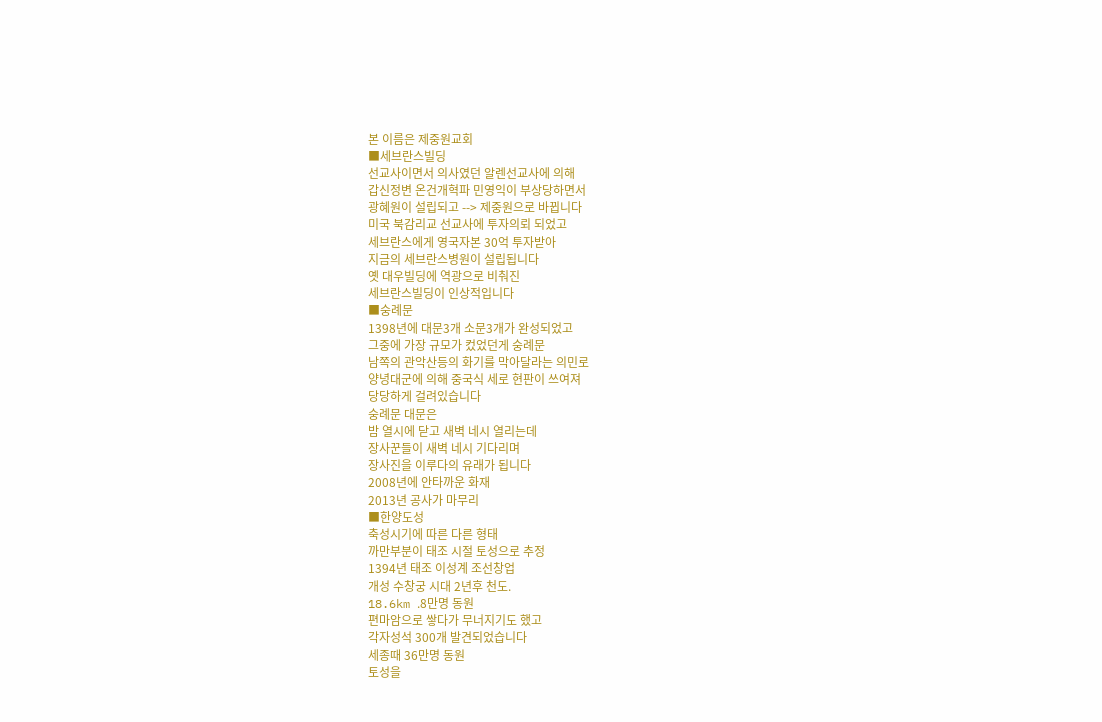본 이름은 제중원교회
■세브란스빌딩
선교사이면서 의사였던 알렌선교사에 의해
갑신정변 온건개혁파 민영익이 부상당하면서
광혜원이 설립되고 --> 제중원으로 바뀝니다
미국 북감리교 선교사에 투자의뢰 되었고
세브란스에게 영국자본 30억 투자받아
지금의 세브란스병원이 설립됩니다
옛 대우빌딩에 역광으로 비춰진
세브란스빌딩이 인상적입니다
■숭례문
1398년에 대문3개 소문3개가 완성되었고
그중에 가장 규모가 컸었던게 숭례문
남쪽의 관악산등의 화기를 막아달라는 의민로
양녕대군에 의해 중국식 세로 현판이 쓰여져
당당하게 걸려있습니다
숭례문 대문은
밤 열시에 닫고 새벽 네시 열리는데
장사꾼들이 새벽 네시 기다리며
장사진을 이루다의 유래가 됩니다
2008년에 안타까운 화재
2013년 공사가 마무리
■한양도성
축성시기에 따른 다른 형태
까만부분이 태조 시절 토성으로 추정
1394년 태조 이성계 조선창업
개성 수창궁 시대 2년후 천도.
18.6km .8만명 동원
편마암으로 쌓다가 무너지기도 했고
각자성석 300개 발견되었습니다
세종때 36만명 동원
토성을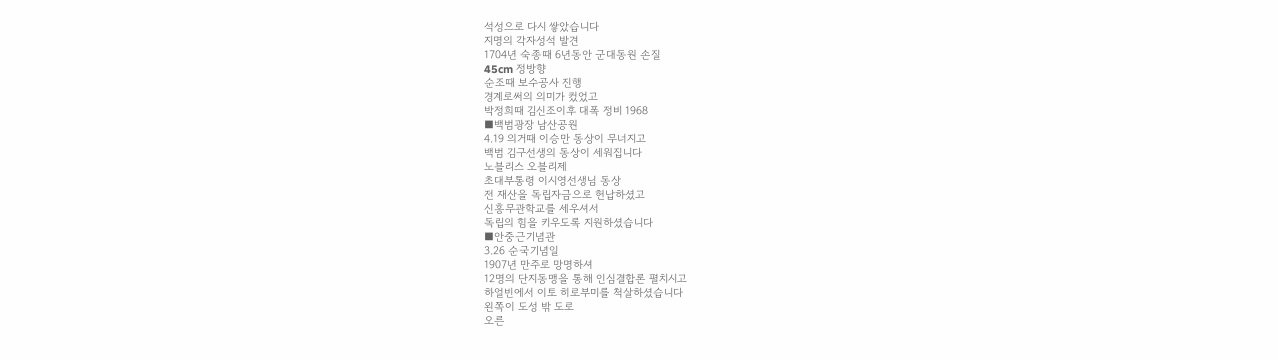석성으로 다시 쌓았습니다
지명의 각자성석 발견
1704년 숙종때 6년동안 군대동원 손질
45cm 정방향
순조때 보수공사 진행
경계로써의 의미가 컸었고
박정희때 김신조이후 대폭 정비 1968
■백범광장 남산공원
4.19 의거때 이승만 동상이 무너지고
백범 김구선생의 동상이 세워집니다
노블리스 오블리제
초대부통령 이시영선생님 동상
전 재산을 독립자금으로 헌납하셨고
신흥무관학교를 세우셔서
독립의 힘을 키우도록 지원하셨습니다
■안중근기념관
3.26 순국기념일
1907년 만주로 망명하셔
12명의 단지동맹을 통해 인심결합론 펼치시고
하얼빈에서 이토 히로부미를 척살하셨습니다
왼쪽이 도성 밖 도로
오른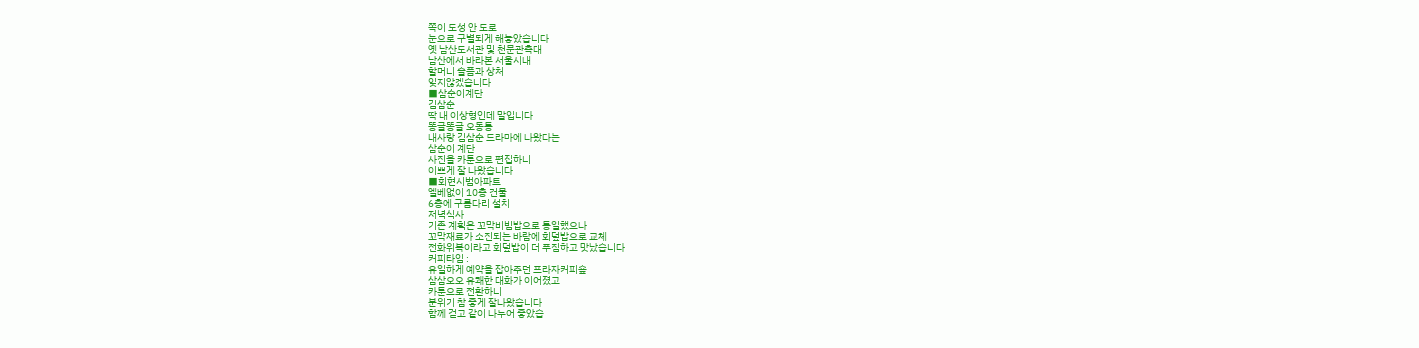쪽이 도성 안 도로
눈으로 구별되게 해놓았습니다
옛 남산도서관 및 천문관측대
남산에서 바라본 서울시내
할머니 슬픔과 상처
잊지않겠습니다
■삼순이계단
김삼순
딱 내 이상형인데 말입니다
똥글똥글 오동통
내사랑 김삼순 드라마에 나왔다는
삼순이 계단
사진을 카툰으로 편집하니
이쁘게 잘 나왔습니다
■회현시범아파트
엘베없이 10층 건물
6층에 구름다리 설치
저녁식사
기존 계획은 꼬막비빔밥으로 통일했으나
꼬막재료가 소진되는 바람에 회덮밥으로 교체
전화위복이라고 회덮밥이 더 푸짐하고 맛났습니다
커피타임 :
유일하게 예약을 잡아주던 프라자커피숖
삼삼오오 유쾌한 대화가 이어졌고
카툰으로 전환하니
분위기 참 좋게 잘나왔습니다
함께 걷고 같이 나누어 좋았습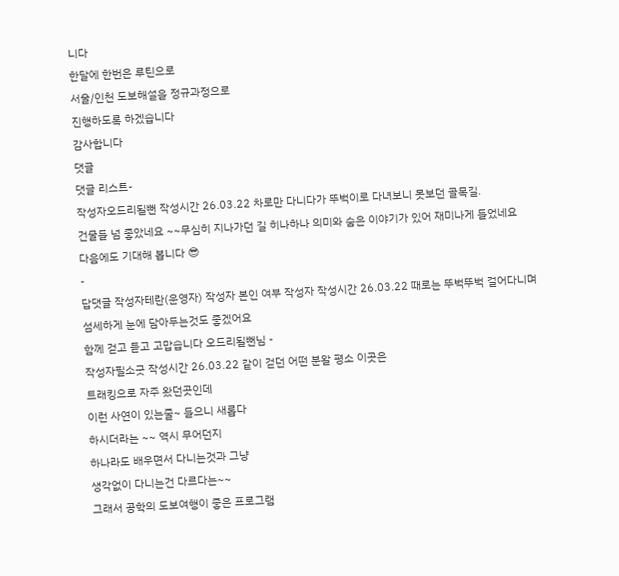니다
한달에 한번은 루틴으로
서울/인천 도보해설을 정규과정으로
진행하도록 하겠습니다
감사합니다
댓글
댓글 리스트-
작성자오드리될뻔 작성시간 26.03.22 차로만 다니다가 뚜벅이로 다녀보니 못보던 골목길.
건물들 넘 좋았네요 ~~무심히 지나가던 길 히나하나 의미와 숨은 이야기가 있어 재미나게 들었네요
다음에도 기대해 봅니다 😎
-
답댓글 작성자테란(운영자) 작성자 본인 여부 작성자 작성시간 26.03.22 때로는 뚜벅뚜벅 걸어다니며
섬세하게 눈에 담아두는것도 좋겠어요
함께 걷고 듣고 고맙습니다 오드리될뻔님 -
작성자필소굿 작성시간 26.03.22 같이 걷던 어떤 분왈 평소 이곳은
트래킹으로 자주 왔던곳인데
이런 사연이 있는줄~ 들으니 새롭다
하시더라는 ~~ 역시 무어던지
하나라도 배우면서 다니는것과 그냥
생각없이 다니는건 다르다는~~
그래서 공학의 도보여행이 좋은 프로그램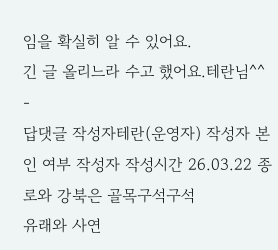임을 확실히 알 수 있어요.
긴 글 올리느라 수고 했어요.테란님^^ -
답댓글 작성자테란(운영자) 작성자 본인 여부 작성자 작성시간 26.03.22 종로와 강북은 골목구석구석
유래와 사연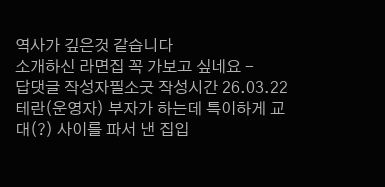역사가 깊은것 같습니다
소개하신 라면집 꼭 가보고 싶네요 -
답댓글 작성자필소굿 작성시간 26.03.22 테란(운영자) 부자가 하는데 특이하게 교대(?) 사이를 파서 낸 집입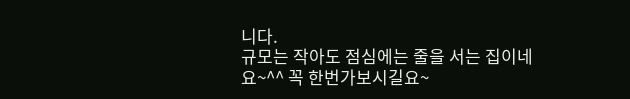니다.
규모는 작아도 점심에는 줄을 서는 집이네요~^^ 꼭 한번가보시길요~